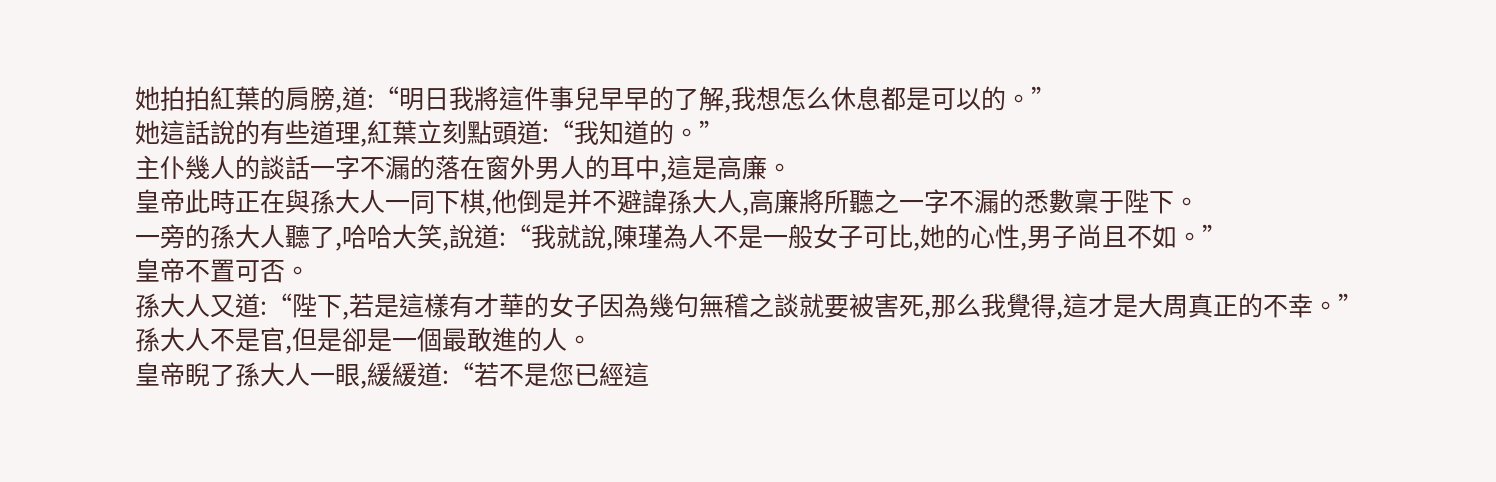她拍拍紅葉的肩膀,道:“明日我將這件事兒早早的了解,我想怎么休息都是可以的。”
她這話說的有些道理,紅葉立刻點頭道:“我知道的。”
主仆幾人的談話一字不漏的落在窗外男人的耳中,這是高廉。
皇帝此時正在與孫大人一同下棋,他倒是并不避諱孫大人,高廉將所聽之一字不漏的悉數稟于陛下。
一旁的孫大人聽了,哈哈大笑,說道:“我就說,陳瑾為人不是一般女子可比,她的心性,男子尚且不如。”
皇帝不置可否。
孫大人又道:“陛下,若是這樣有才華的女子因為幾句無稽之談就要被害死,那么我覺得,這才是大周真正的不幸。”
孫大人不是官,但是卻是一個最敢進的人。
皇帝睨了孫大人一眼,緩緩道:“若不是您已經這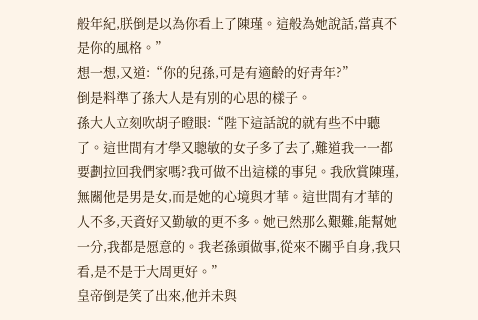般年紀,朕倒是以為你看上了陳瑾。這般為她說話,當真不是你的風格。”
想一想,又道:“你的兒孫,可是有適齡的好青年?”
倒是料準了孫大人是有別的心思的樣子。
孫大人立刻吹胡子瞪眼:“陛下這話說的就有些不中聽了。這世間有才學又聰敏的女子多了去了,難道我一一都要劃拉回我們家嗎?我可做不出這樣的事兒。我欣賞陳瑾,無關他是男是女,而是她的心境與才華。這世間有才華的人不多,天資好又勤敏的更不多。她已然那么艱難,能幫她一分,我都是愿意的。我老孫頭做事,從來不關乎自身,我只看,是不是于大周更好。”
皇帝倒是笑了出來,他并未與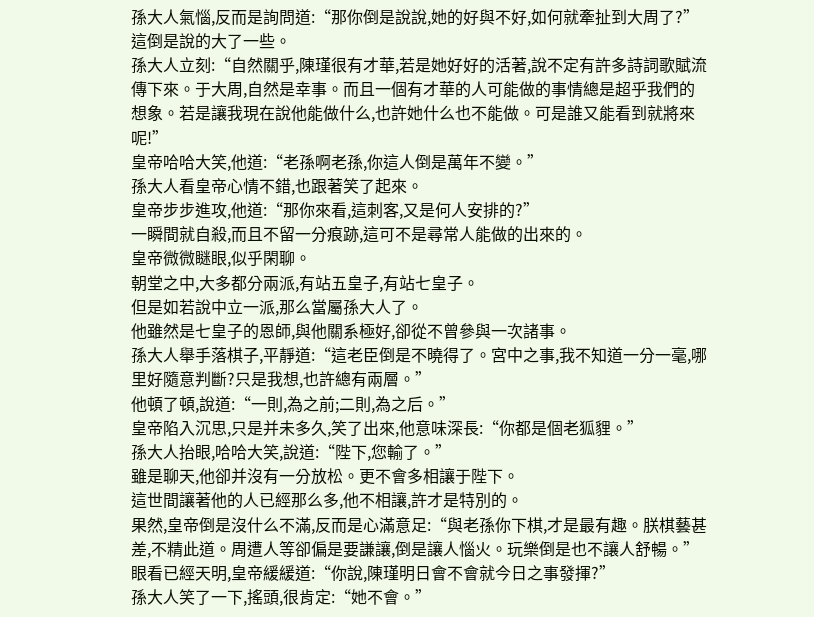孫大人氣惱,反而是詢問道:“那你倒是說說,她的好與不好,如何就牽扯到大周了?”
這倒是說的大了一些。
孫大人立刻:“自然關乎,陳瑾很有才華,若是她好好的活著,說不定有許多詩詞歌賦流傳下來。于大周,自然是幸事。而且一個有才華的人可能做的事情總是超乎我們的想象。若是讓我現在說他能做什么,也許她什么也不能做。可是誰又能看到就將來呢!”
皇帝哈哈大笑,他道:“老孫啊老孫,你這人倒是萬年不變。”
孫大人看皇帝心情不錯,也跟著笑了起來。
皇帝步步進攻,他道:“那你來看,這刺客,又是何人安排的?”
一瞬間就自殺,而且不留一分痕跡,這可不是尋常人能做的出來的。
皇帝微微瞇眼,似乎閑聊。
朝堂之中,大多都分兩派,有站五皇子,有站七皇子。
但是如若說中立一派,那么當屬孫大人了。
他雖然是七皇子的恩師,與他關系極好,卻從不曾參與一次諸事。
孫大人舉手落棋子,平靜道:“這老臣倒是不曉得了。宮中之事,我不知道一分一毫,哪里好隨意判斷?只是我想,也許總有兩層。”
他頓了頓,說道:“一則,為之前;二則,為之后。”
皇帝陷入沉思,只是并未多久,笑了出來,他意味深長:“你都是個老狐貍。”
孫大人抬眼,哈哈大笑,說道:“陛下,您輸了。”
雖是聊天,他卻并沒有一分放松。更不會多相讓于陛下。
這世間讓著他的人已經那么多,他不相讓,許才是特別的。
果然,皇帝倒是沒什么不滿,反而是心滿意足:“與老孫你下棋,才是最有趣。朕棋藝甚差,不精此道。周遭人等卻偏是要謙讓,倒是讓人惱火。玩樂倒是也不讓人舒暢。”
眼看已經天明,皇帝緩緩道:“你說,陳瑾明日會不會就今日之事發揮?”
孫大人笑了一下,搖頭,很肯定:“她不會。”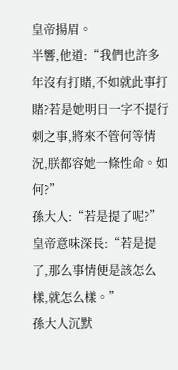皇帝揚眉。
半響,他道:“我們也許多年沒有打賭,不如就此事打賭?若是她明日一字不提行刺之事,將來不管何等情況,朕都容她一條性命。如何?”
孫大人:“若是提了呢?”
皇帝意味深長:“若是提了,那么事情便是該怎么樣,就怎么樣。”
孫大人沉默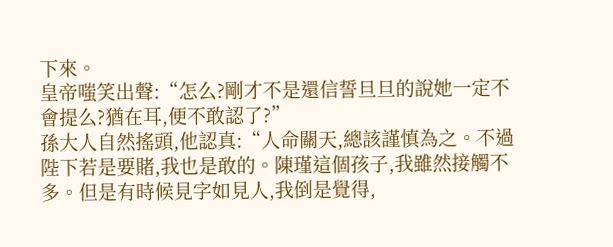下來。
皇帝嗤笑出聲:“怎么?剛才不是還信誓旦旦的說她一定不會提么?猶在耳,便不敢認了?”
孫大人自然搖頭,他認真:“人命關天,總該謹慎為之。不過陛下若是要賭,我也是敢的。陳瑾這個孩子,我雖然接觸不多。但是有時候見字如見人,我倒是覺得,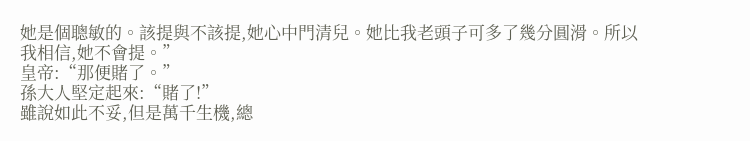她是個聰敏的。該提與不該提,她心中門清兒。她比我老頭子可多了幾分圓滑。所以我相信,她不會提。”
皇帝:“那便賭了。”
孫大人堅定起來:“賭了!”
雖說如此不妥,但是萬千生機,總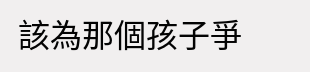該為那個孩子爭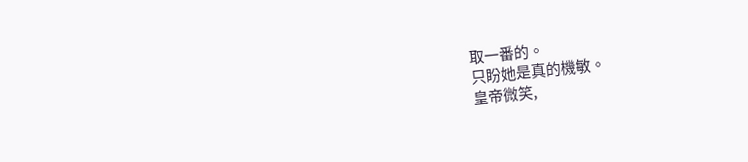取一番的。
只盼她是真的機敏。
皇帝微笑,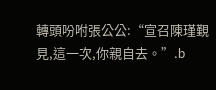轉頭吩咐張公公:“宣召陳瑾覲見,這一次,你親自去。”.b